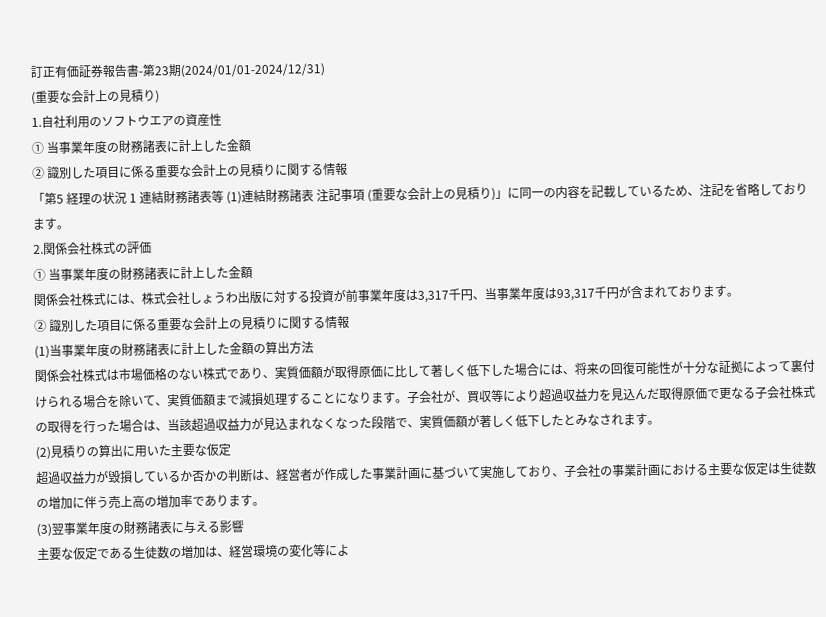訂正有価証券報告書-第23期(2024/01/01-2024/12/31)
(重要な会計上の見積り)
1.自社利用のソフトウエアの資産性
① 当事業年度の財務諸表に計上した金額
② 識別した項目に係る重要な会計上の見積りに関する情報
「第5 経理の状況 1 連結財務諸表等 (1)連結財務諸表 注記事項 (重要な会計上の見積り)」に同一の内容を記載しているため、注記を省略しております。
2.関係会社株式の評価
① 当事業年度の財務諸表に計上した金額
関係会社株式には、株式会社しょうわ出版に対する投資が前事業年度は3,317千円、当事業年度は93,317千円が含まれております。
② 識別した項目に係る重要な会計上の見積りに関する情報
(1)当事業年度の財務諸表に計上した金額の算出方法
関係会社株式は市場価格のない株式であり、実質価額が取得原価に比して著しく低下した場合には、将来の回復可能性が十分な証拠によって裏付けられる場合を除いて、実質価額まで減損処理することになります。子会社が、買収等により超過収益力を見込んだ取得原価で更なる子会社株式の取得を行った場合は、当該超過収益力が見込まれなくなった段階で、実質価額が著しく低下したとみなされます。
(2)見積りの算出に用いた主要な仮定
超過収益力が毀損しているか否かの判断は、経営者が作成した事業計画に基づいて実施しており、子会社の事業計画における主要な仮定は生徒数の増加に伴う売上高の増加率であります。
(3)翌事業年度の財務諸表に与える影響
主要な仮定である生徒数の増加は、経営環境の変化等によ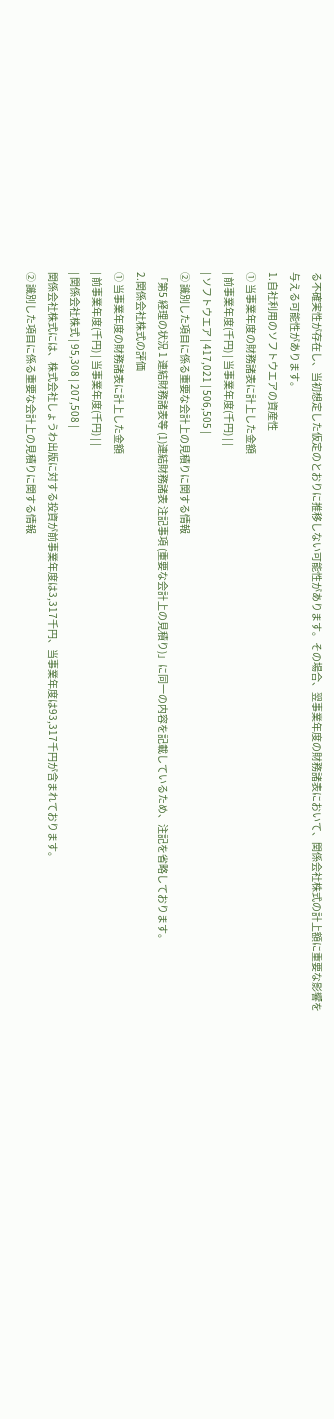る不確実性が存在し、当初想定した仮定のとおりに推移しない可能性があります。その場合、翌事業年度の財務諸表において、関係会社株式の計上額に重要な影響を与える可能性があります。
1.自社利用のソフトウエアの資産性
① 当事業年度の財務諸表に計上した金額
| 前事業年度(千円) | 当事業年度(千円) | |
| ソフトウエア | 417,021 | 506,505 |
② 識別した項目に係る重要な会計上の見積りに関する情報
「第5 経理の状況 1 連結財務諸表等 (1)連結財務諸表 注記事項 (重要な会計上の見積り)」に同一の内容を記載しているため、注記を省略しております。
2.関係会社株式の評価
① 当事業年度の財務諸表に計上した金額
| 前事業年度(千円) | 当事業年度(千円) | |
| 関係会社株式 | 95,308 | 207,508 |
関係会社株式には、株式会社しょうわ出版に対する投資が前事業年度は3,317千円、当事業年度は93,317千円が含まれております。
② 識別した項目に係る重要な会計上の見積りに関する情報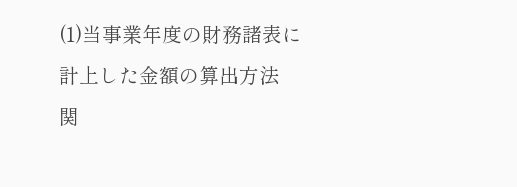(1)当事業年度の財務諸表に計上した金額の算出方法
関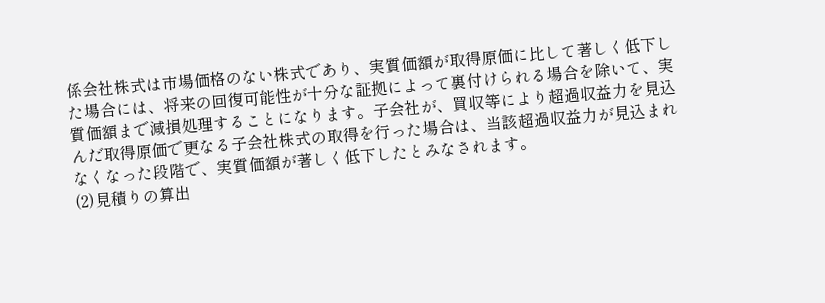係会社株式は市場価格のない株式であり、実質価額が取得原価に比して著しく低下した場合には、将来の回復可能性が十分な証拠によって裏付けられる場合を除いて、実質価額まで減損処理することになります。子会社が、買収等により超過収益力を見込んだ取得原価で更なる子会社株式の取得を行った場合は、当該超過収益力が見込まれなくなった段階で、実質価額が著しく低下したとみなされます。
(2)見積りの算出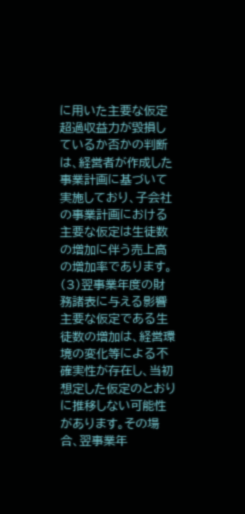に用いた主要な仮定
超過収益力が毀損しているか否かの判断は、経営者が作成した事業計画に基づいて実施しており、子会社の事業計画における主要な仮定は生徒数の増加に伴う売上高の増加率であります。
(3)翌事業年度の財務諸表に与える影響
主要な仮定である生徒数の増加は、経営環境の変化等による不確実性が存在し、当初想定した仮定のとおりに推移しない可能性があります。その場合、翌事業年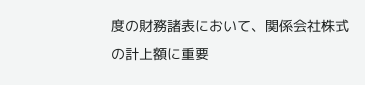度の財務諸表において、関係会社株式の計上額に重要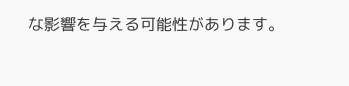な影響を与える可能性があります。